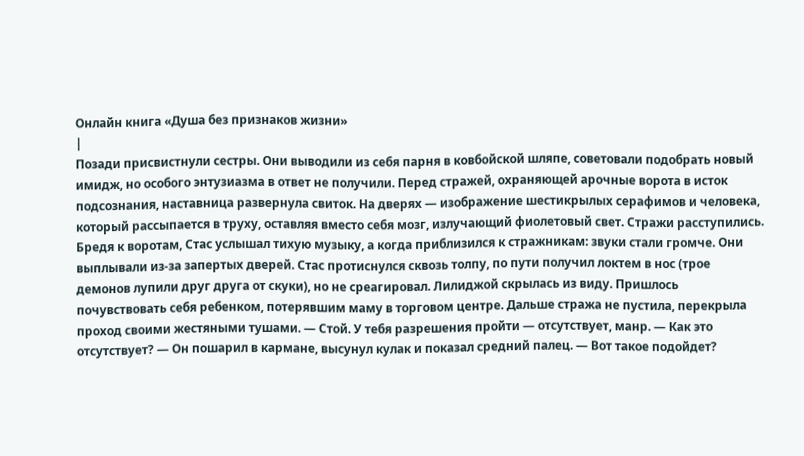Онлайн книга «Душа без признаков жизни»
|
Позади присвистнули сестры. Они выводили из себя парня в ковбойской шляпе, советовали подобрать новый имидж, но особого энтузиазма в ответ не получили. Перед стражей, охраняющей арочные ворота в исток подсознания, наставница развернула свиток. На дверях — изображение шестикрылых серафимов и человека, который рассыпается в труху, оставляя вместо себя мозг, излучающий фиолетовый свет. Стражи расступились. Бредя к воротам, Стас услышал тихую музыку, а когда приблизился к стражникам: звуки стали громче. Они выплывали из-за запертых дверей. Стас протиснулся сквозь толпу, по пути получил локтем в нос (трое демонов лупили друг друга от скуки), но не среагировал. Лилиджой скрылась из виду. Пришлось почувствовать себя ребенком, потерявшим маму в торговом центре. Дальше стража не пустила, перекрыла проход своими жестяными тушами. — Стой. У тебя разрешения пройти — отсутствует, манр. — Как это отсутствует? — Он пошарил в кармане, высунул кулак и показал средний палец. — Вот такое подойдет?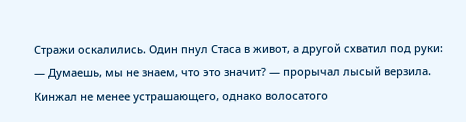Стражи оскалились. Один пнул Стаса в живот, а другой схватил под руки: — Думаешь, мы не знаем, что это значит? — прорычал лысый верзила. Кинжал не менее устрашающего, однако волосатого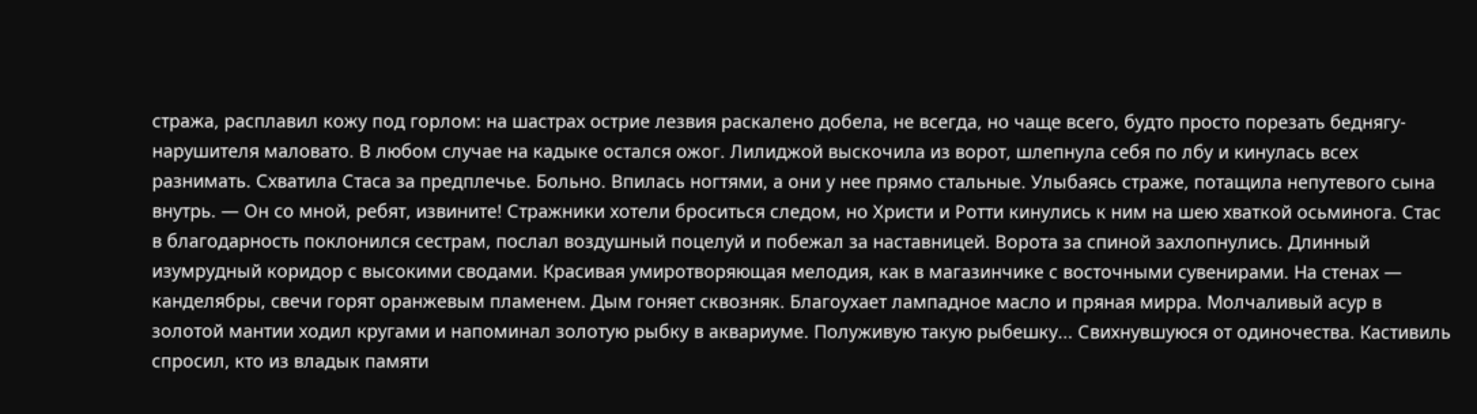стража, расплавил кожу под горлом: на шастрах острие лезвия раскалено добела, не всегда, но чаще всего, будто просто порезать беднягу-нарушителя маловато. В любом случае на кадыке остался ожог. Лилиджой выскочила из ворот, шлепнула себя по лбу и кинулась всех разнимать. Схватила Стаса за предплечье. Больно. Впилась ногтями, а они у нее прямо стальные. Улыбаясь страже, потащила непутевого сына внутрь. — Он со мной, ребят, извините! Стражники хотели броситься следом, но Христи и Ротти кинулись к ним на шею хваткой осьминога. Стас в благодарность поклонился сестрам, послал воздушный поцелуй и побежал за наставницей. Ворота за спиной захлопнулись. Длинный изумрудный коридор с высокими сводами. Красивая умиротворяющая мелодия, как в магазинчике с восточными сувенирами. На стенах — канделябры, свечи горят оранжевым пламенем. Дым гоняет сквозняк. Благоухает лампадное масло и пряная мирра. Молчаливый асур в золотой мантии ходил кругами и напоминал золотую рыбку в аквариуме. Полуживую такую рыбешку... Свихнувшуюся от одиночества. Кастивиль спросил, кто из владык памяти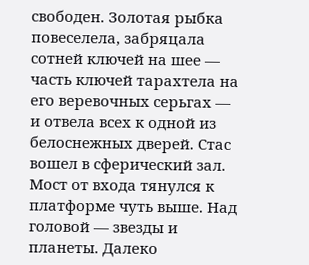свободен. Золотая рыбка повеселела, забряцала сотней ключей на шее — часть ключей тарахтела на его веревочных серьгах — и отвела всех к одной из белоснежных дверей. Стас вошел в сферический зал. Мост от входа тянулся к платформе чуть выше. Над головой — звезды и планеты. Далеко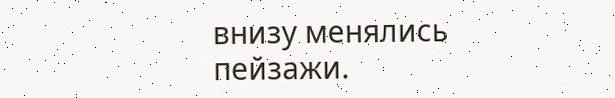внизу менялись пейзажи.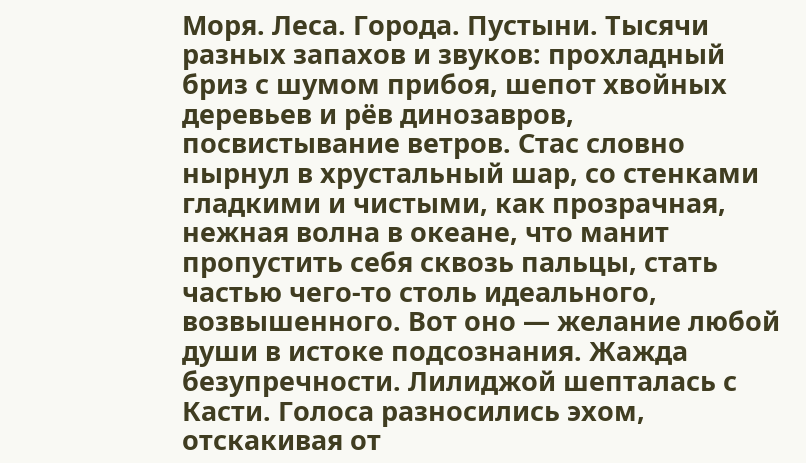Моря. Леса. Города. Пустыни. Тысячи разных запахов и звуков: прохладный бриз с шумом прибоя, шепот хвойных деревьев и рёв динозавров, посвистывание ветров. Стас словно нырнул в хрустальный шар, со стенками гладкими и чистыми, как прозрачная, нежная волна в океане, что манит пропустить себя сквозь пальцы, стать частью чего-то столь идеального, возвышенного. Вот оно — желание любой души в истоке подсознания. Жажда безупречности. Лилиджой шепталась с Касти. Голоса разносились эхом, отскакивая от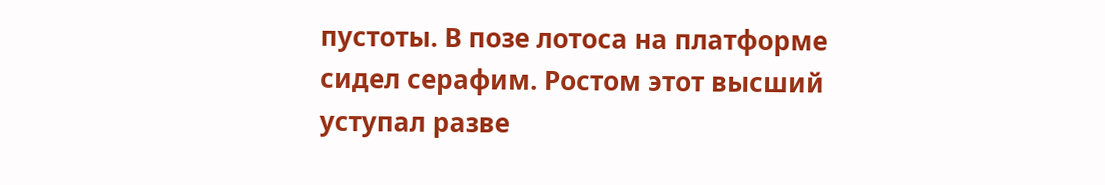пустоты. В позе лотоса на платформе сидел серафим. Ростом этот высший уступал разве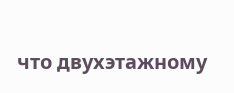что двухэтажному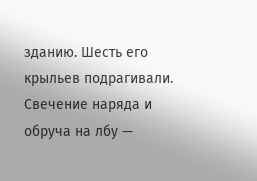зданию. Шесть его крыльев подрагивали. Свечение наряда и обруча на лбу —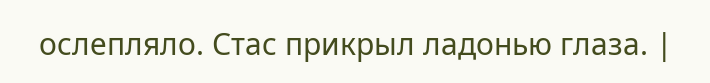ослепляло. Стас прикрыл ладонью глаза. |